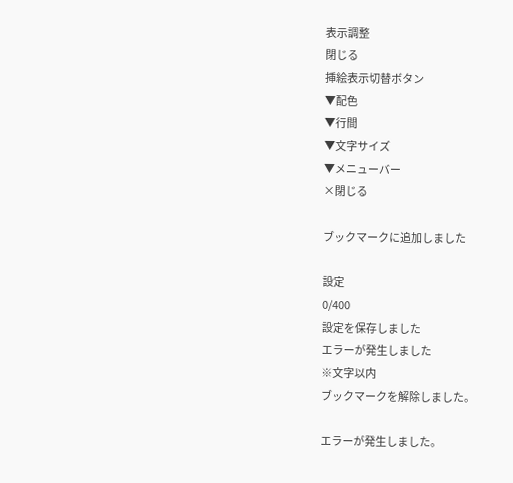表示調整
閉じる
挿絵表示切替ボタン
▼配色
▼行間
▼文字サイズ
▼メニューバー
×閉じる

ブックマークに追加しました

設定
0/400
設定を保存しました
エラーが発生しました
※文字以内
ブックマークを解除しました。

エラーが発生しました。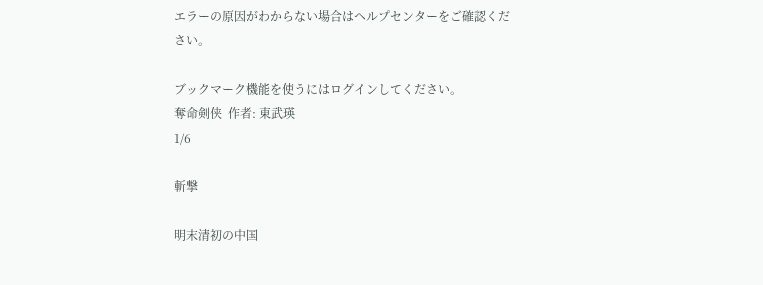エラーの原因がわからない場合はヘルプセンターをご確認ください。

ブックマーク機能を使うにはログインしてください。
奪命剣侠  作者: 東武瑛
1/6

斬撃

明末清初の中国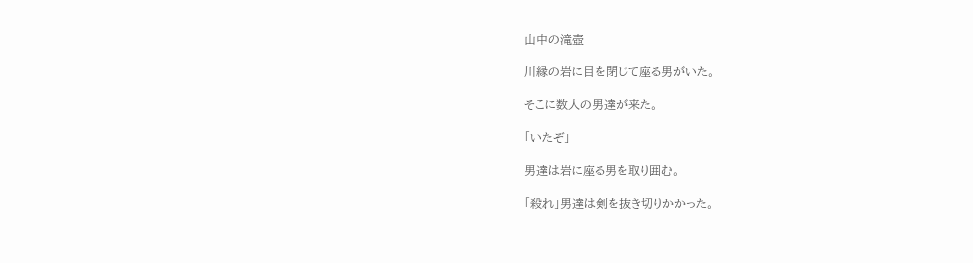山中の滝壺

川縁の岩に目を閉じて座る男がいた。

そこに数人の男達が来た。

「いたぞ」

男達は岩に座る男を取り囲む。

「殺れ」男達は剣を抜き切りかかった。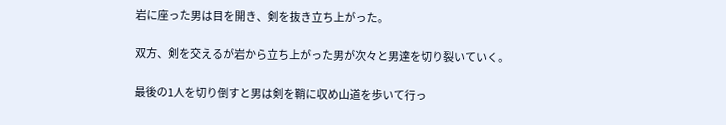岩に座った男は目を開き、剣を抜き立ち上がった。

双方、剣を交えるが岩から立ち上がった男が次々と男達を切り裂いていく。

最後の1人を切り倒すと男は剣を鞘に収め山道を歩いて行っ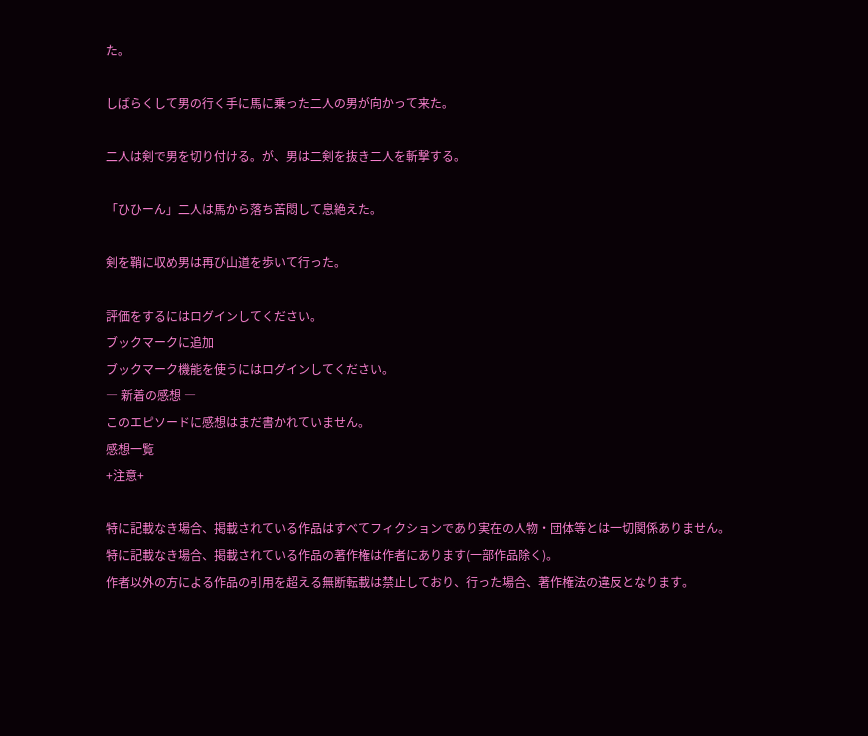た。

しばらくして男の行く手に馬に乗った二人の男が向かって来た。

二人は剣で男を切り付ける。が、男は二剣を抜き二人を斬撃する。

「ひひーん」二人は馬から落ち苦悶して息絶えた。

剣を鞘に収め男は再び山道を歩いて行った。

評価をするにはログインしてください。
ブックマークに追加
ブックマーク機能を使うにはログインしてください。
― 新着の感想 ―
このエピソードに感想はまだ書かれていません。
感想一覧
+注意+

特に記載なき場合、掲載されている作品はすべてフィクションであり実在の人物・団体等とは一切関係ありません。
特に記載なき場合、掲載されている作品の著作権は作者にあります(一部作品除く)。
作者以外の方による作品の引用を超える無断転載は禁止しており、行った場合、著作権法の違反となります。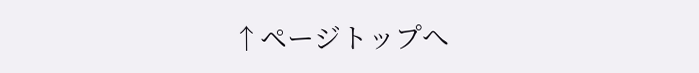↑ページトップへ